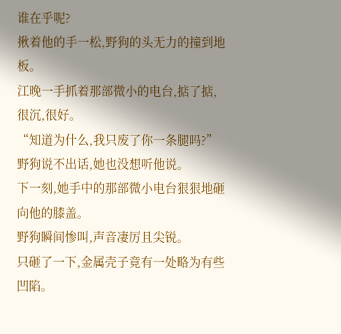谁在乎呢?
揪着他的手一松,野狗的头无力的撞到地板。
江晚一手抓着那部微小的电台,掂了掂,很沉,很好。
“知道为什么,我只废了你一条腿吗?”
野狗说不出话,她也没想听他说。
下一刻,她手中的那部微小电台狠狠地砸向他的膝盖。
野狗瞬间惨叫,声音凄厉且尖锐。
只砸了一下,金属壳子竟有一处略为有些凹陷。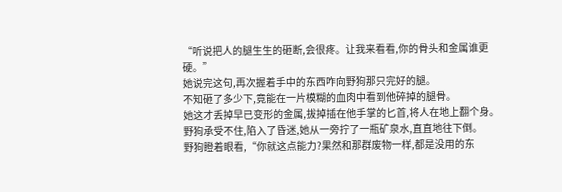“听说把人的腿生生的砸断,会很疼。让我来看看,你的骨头和金属谁更硬。”
她说完这句,再次握着手中的东西咋向野狗那只完好的腿。
不知砸了多少下,竟能在一片模糊的血肉中看到他碎掉的腿骨。
她这才丢掉早已变形的金属,拔掉插在他手掌的匕首,将人在地上翻个身。
野狗承受不住,陷入了昏迷,她从一旁拧了一瓶矿泉水,直直地往下倒。
野狗瞪着眼看,“你就这点能力?果然和那群废物一样,都是没用的东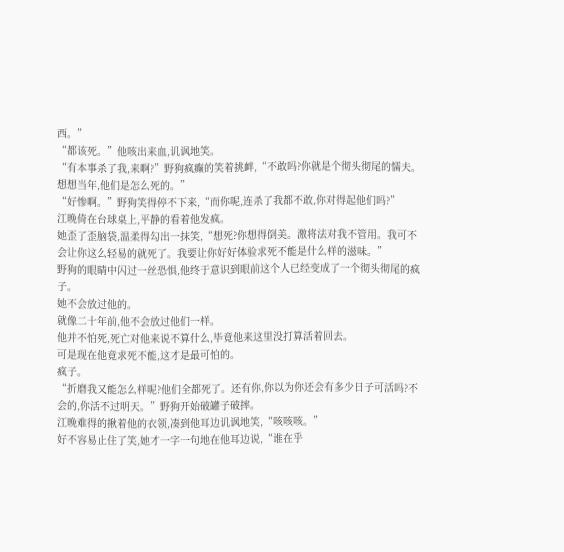西。”
“都该死。”他咳出来血,讥讽地笑。
“有本事杀了我,来啊?”野狗疯癫的笑着挑衅,“不敢吗?你就是个彻头彻尾的懦夫。想想当年,他们是怎么死的。”
“好惨啊。”野狗笑得停不下来,“而你呢,连杀了我都不敢,你对得起他们吗?”
江晚倚在台球桌上,平静的看着他发疯。
她歪了歪脑袋,温柔得勾出一抹笑,“想死?你想得倒美。激将法对我不管用。我可不会让你这么轻易的就死了。我要让你好好体验求死不能是什么样的滋味。”
野狗的眼睛中闪过一丝恐惧,他终于意识到眼前这个人已经变成了一个彻头彻尾的疯子。
她不会放过他的。
就像二十年前,他不会放过他们一样。
他并不怕死,死亡对他来说不算什么,毕竟他来这里没打算活着回去。
可是现在他竟求死不能,这才是最可怕的。
疯子。
“折磨我又能怎么样呢?他们全都死了。还有你,你以为你还会有多少日子可活吗?不会的,你活不过明天。”野狗开始破罐子破摔。
江晚难得的揪着他的衣领,凑到他耳边讥讽地笑,“咳咳咳。”
好不容易止住了笑,她才一字一句地在他耳边说,“谁在乎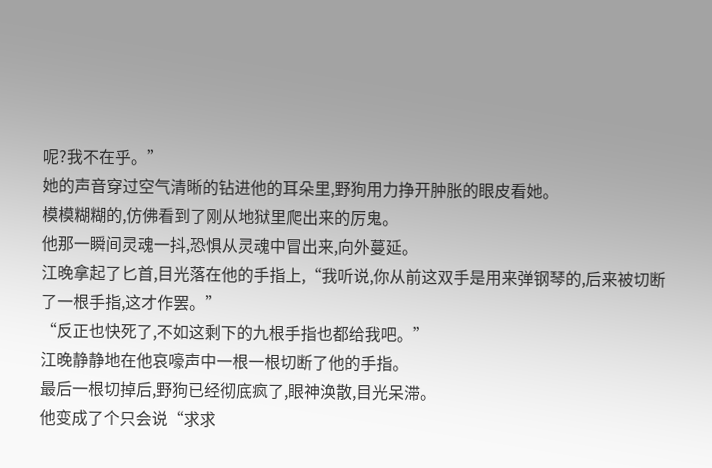呢?我不在乎。”
她的声音穿过空气清晰的钻进他的耳朵里,野狗用力挣开肿胀的眼皮看她。
模模糊糊的,仿佛看到了刚从地狱里爬出来的厉鬼。
他那一瞬间灵魂一抖,恐惧从灵魂中冒出来,向外蔓延。
江晚拿起了匕首,目光落在他的手指上,“我听说,你从前这双手是用来弹钢琴的,后来被切断了一根手指,这才作罢。”
“反正也快死了,不如这剩下的九根手指也都给我吧。”
江晚静静地在他哀嚎声中一根一根切断了他的手指。
最后一根切掉后,野狗已经彻底疯了,眼神涣散,目光呆滞。
他变成了个只会说“求求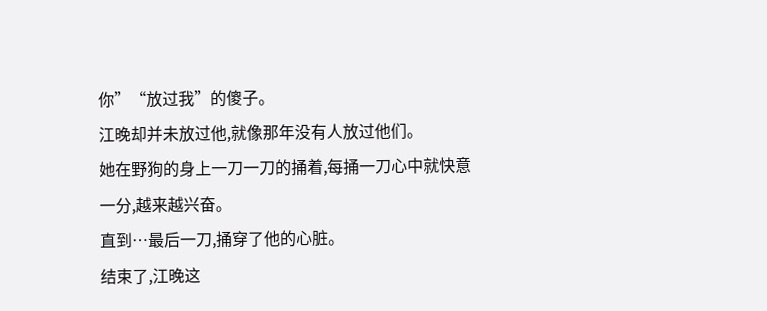你”“放过我”的傻子。
江晚却并未放过他,就像那年没有人放过他们。
她在野狗的身上一刀一刀的捅着,每捅一刀心中就快意一分,越来越兴奋。
直到…最后一刀,捅穿了他的心脏。
结束了,江晚这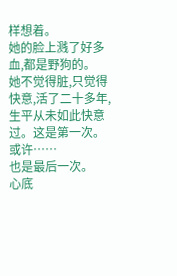样想着。
她的脸上溅了好多血,都是野狗的。
她不觉得脏,只觉得快意,活了二十多年,生平从未如此快意过。这是第一次。
或许……
也是最后一次。
心底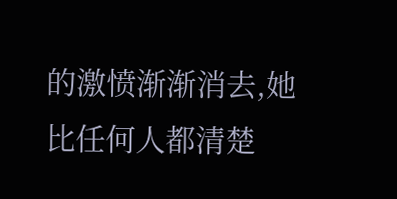的激愤渐渐消去,她比任何人都清楚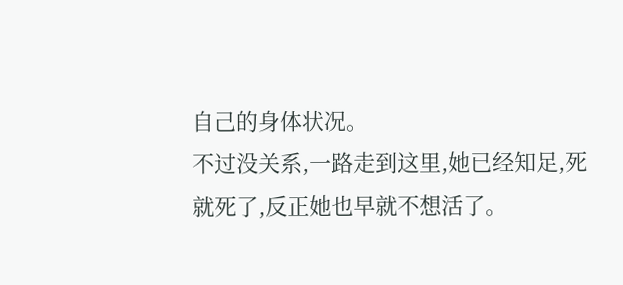自己的身体状况。
不过没关系,一路走到这里,她已经知足,死就死了,反正她也早就不想活了。